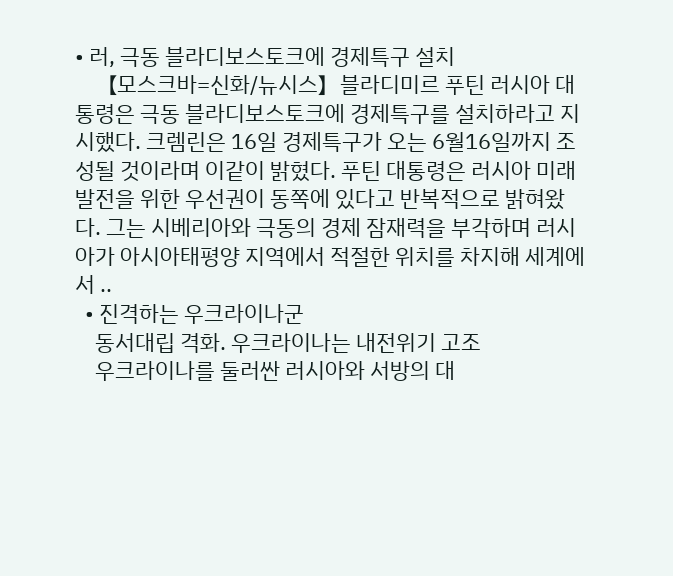• 러, 극동 블라디보스토크에 경제특구 설치
    【모스크바=신화/뉴시스】블라디미르 푸틴 러시아 대통령은 극동 블라디보스토크에 경제특구를 설치하라고 지시했다. 크렘린은 16일 경제특구가 오는 6월16일까지 조성될 것이라며 이같이 밝혔다. 푸틴 대통령은 러시아 미래 발전을 위한 우선권이 동쪽에 있다고 반복적으로 밝혀왔다. 그는 시베리아와 극동의 경제 잠재력을 부각하며 러시아가 아시아태평양 지역에서 적절한 위치를 차지해 세계에서 ..
  • 진격하는 우크라이나군
    동서대립 격화. 우크라이나는 내전위기 고조
    우크라이나를 둘러싼 러시아와 서방의 대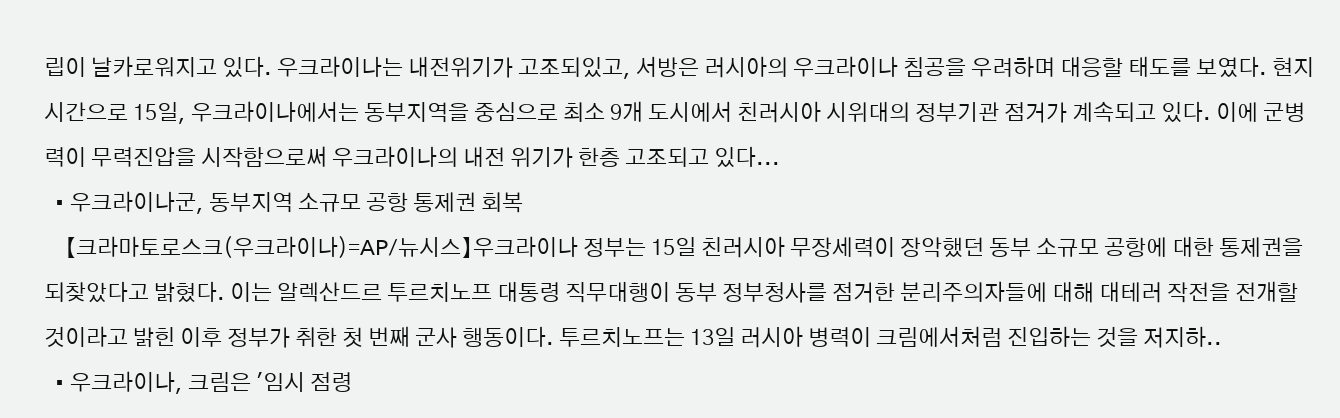립이 날카로워지고 있다. 우크라이나는 내전위기가 고조되있고, 서방은 러시아의 우크라이나 침공을 우려하며 대응할 태도를 보였다. 현지시간으로 15일, 우크라이나에서는 동부지역을 중심으로 최소 9개 도시에서 친러시아 시위대의 정부기관 점거가 계속되고 있다. 이에 군병력이 무력진압을 시작함으로써 우크라이나의 내전 위기가 한층 고조되고 있다...
  • 우크라이나군, 동부지역 소규모 공항 통제권 회복
    【크라마토로스크(우크라이나)=AP/뉴시스】우크라이나 정부는 15일 친러시아 무장세력이 장악했던 동부 소규모 공항에 대한 통제권을 되찾았다고 밝혔다. 이는 알렉산드르 투르치노프 대통령 직무대행이 동부 정부청사를 점거한 분리주의자들에 대해 대테러 작전을 전개할 것이라고 밝힌 이후 정부가 취한 첫 번째 군사 행동이다. 투르치노프는 13일 러시아 병력이 크림에서처럼 진입하는 것을 저지하..
  • 우크라이나, 크림은 '임시 점령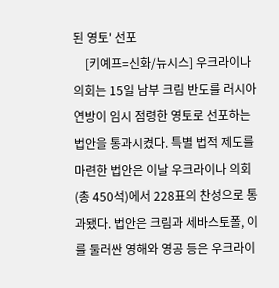된 영토' 선포
    [키예프=신화/뉴시스] 우크라이나 의회는 15일 남부 크림 반도를 러시아 연방이 임시 점령한 영토로 선포하는 법안을 통과시켰다. 특별 법적 제도를 마련한 법안은 이날 우크라이나 의회(총 450석)에서 228표의 찬성으로 통과됐다. 법안은 크림과 세바스토폴, 이를 둘러싼 영해와 영공 등은 우크라이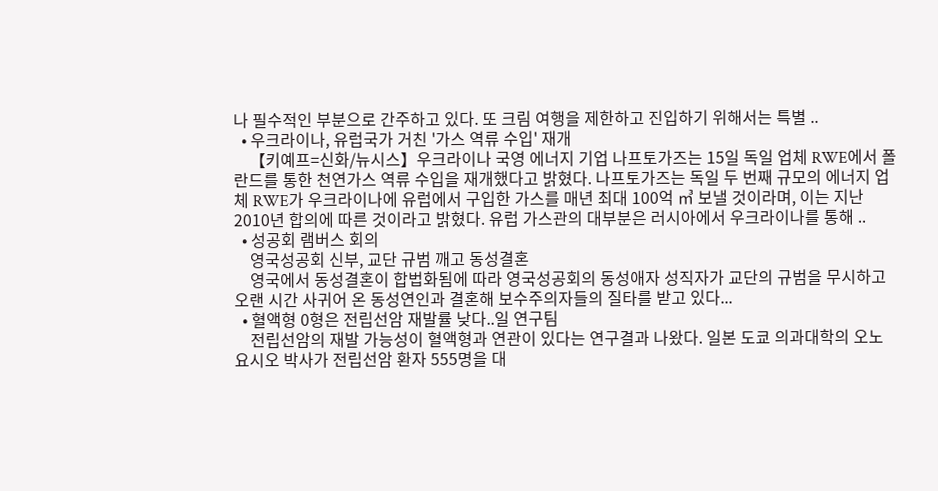나 필수적인 부분으로 간주하고 있다. 또 크림 여행을 제한하고 진입하기 위해서는 특별 ..
  • 우크라이나, 유럽국가 거친 '가스 역류 수입' 재개
    【키예프=신화/뉴시스】우크라이나 국영 에너지 기업 나프토가즈는 15일 독일 업체 RWE에서 폴란드를 통한 천연가스 역류 수입을 재개했다고 밝혔다. 나프토가즈는 독일 두 번째 규모의 에너지 업체 RWE가 우크라이나에 유럽에서 구입한 가스를 매년 최대 100억 ㎥ 보낼 것이라며, 이는 지난 2010년 합의에 따른 것이라고 밝혔다. 유럽 가스관의 대부분은 러시아에서 우크라이나를 통해 ..
  • 성공회 램버스 회의
    영국성공회 신부, 교단 규범 깨고 동성결혼
    영국에서 동성결혼이 합법화됨에 따라 영국성공회의 동성애자 성직자가 교단의 규범을 무시하고 오랜 시간 사귀어 온 동성연인과 결혼해 보수주의자들의 질타를 받고 있다...
  • 혈액형 0형은 전립선암 재발률 낮다..일 연구팀
    전립선암의 재발 가능성이 혈액형과 연관이 있다는 연구결과 나왔다. 일본 도쿄 의과대학의 오노 요시오 박사가 전립선암 환자 555명을 대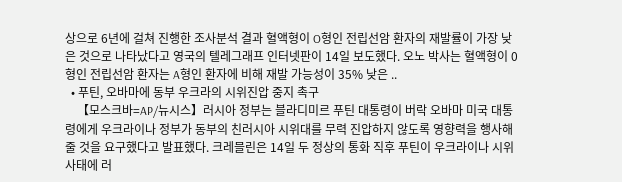상으로 6년에 걸쳐 진행한 조사분석 결과 혈액형이 O형인 전립선암 환자의 재발률이 가장 낮은 것으로 나타났다고 영국의 텔레그래프 인터넷판이 14일 보도했다. 오노 박사는 혈액형이 0형인 전립선암 환자는 A형인 환자에 비해 재발 가능성이 35% 낮은 ..
  • 푸틴, 오바마에 동부 우크라의 시위진압 중지 촉구
    【모스크바=AP/뉴시스】러시아 정부는 블라디미르 푸틴 대통령이 버락 오바마 미국 대통령에게 우크라이나 정부가 동부의 친러시아 시위대를 무력 진압하지 않도록 영향력을 행사해 줄 것을 요구했다고 발표했다. 크레믈린은 14일 두 정상의 통화 직후 푸틴이 우크라이나 시위 사태에 러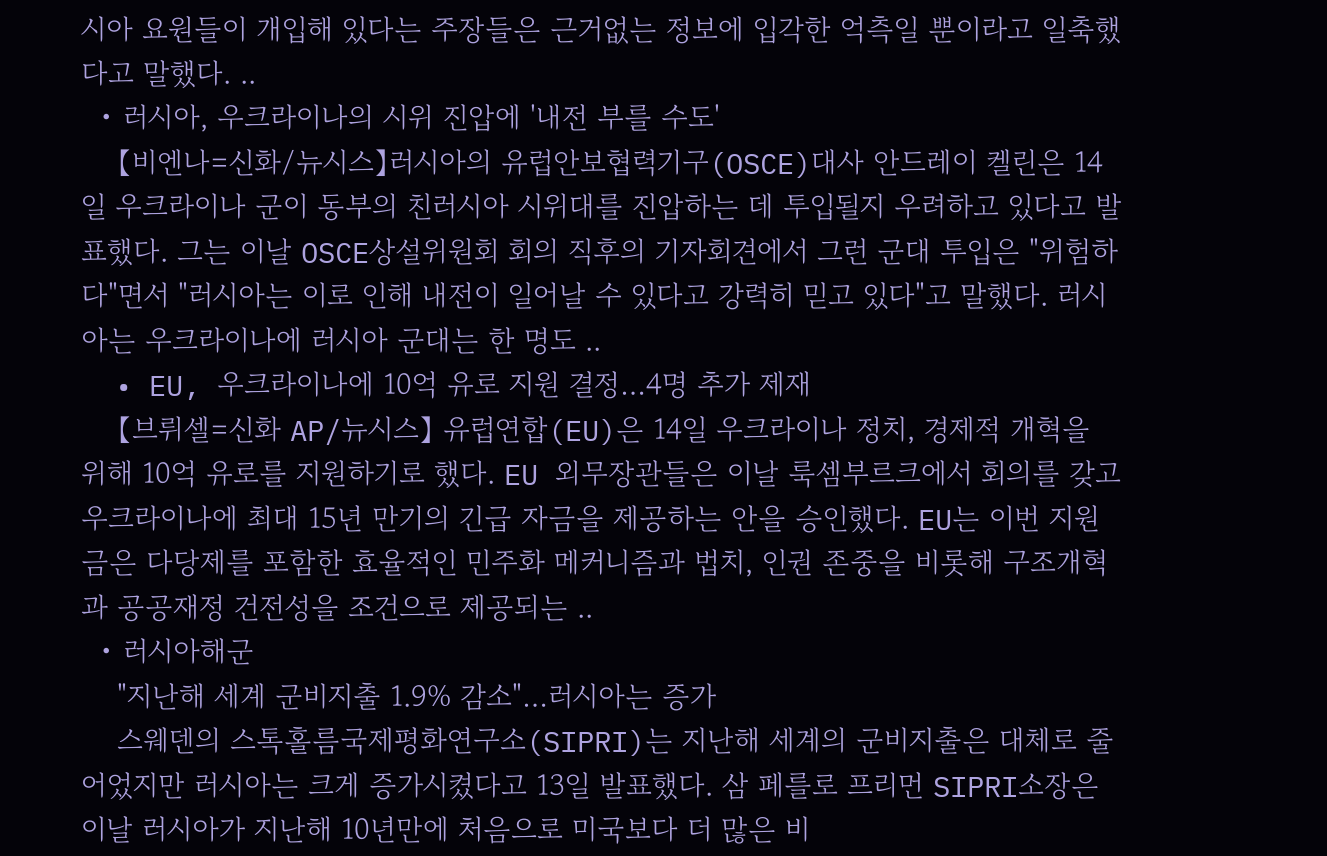시아 요원들이 개입해 있다는 주장들은 근거없는 정보에 입각한 억측일 뿐이라고 일축했다고 말했다. ..
  • 러시아, 우크라이나의 시위 진압에 '내전 부를 수도'
    【비엔나=신화/뉴시스】러시아의 유럽안보협력기구(OSCE)대사 안드레이 켈린은 14일 우크라이나 군이 동부의 친러시아 시위대를 진압하는 데 투입될지 우려하고 있다고 발표했다. 그는 이날 OSCE상설위원회 회의 직후의 기자회견에서 그런 군대 투입은 "위험하다"면서 "러시아는 이로 인해 내전이 일어날 수 있다고 강력히 믿고 있다"고 말했다. 러시아는 우크라이나에 러시아 군대는 한 명도 ..
  • EU, 우크라이나에 10억 유로 지원 결정…4명 추가 제재
    【브뤼셀=신화 AP/뉴시스】 유럽연합(EU)은 14일 우크라이나 정치, 경제적 개혁을 위해 10억 유로를 지원하기로 했다. EU 외무장관들은 이날 룩셈부르크에서 회의를 갖고 우크라이나에 최대 15년 만기의 긴급 자금을 제공하는 안을 승인했다. EU는 이번 지원금은 다당제를 포함한 효율적인 민주화 메커니즘과 법치, 인권 존중을 비롯해 구조개혁과 공공재정 건전성을 조건으로 제공되는 ..
  • 러시아해군
    "지난해 세계 군비지출 1.9% 감소"…러시아는 증가
    스웨덴의 스톡홀름국제평화연구소(SIPRI)는 지난해 세계의 군비지출은 대체로 줄어었지만 러시아는 크게 증가시켰다고 13일 발표했다. 삼 페를로 프리먼 SIPRI소장은 이날 러시아가 지난해 10년만에 처음으로 미국보다 더 많은 비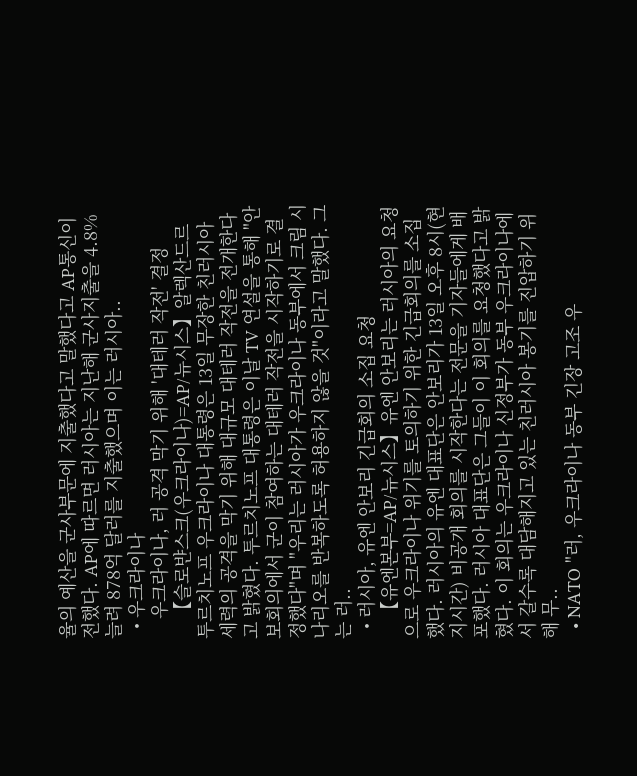율의 예산을 군사부문에 지출했다고 말했다고 AP통신이 전했다. AP에 따르면 러시아는 지난해 군사지출을 4.8% 늘려 878억 달러를 지출했으며 이는 러시아..
  • 우크라이나
    우크라이나, 러 공격 막기 위해 '대테러 작전' 결정
    【슬로뱐스크(우크라이나)=AP/뉴시스】알렉산드르 투르치노프 우크라이나 대통령은 13일 무장한 친러시아 세력의 공격을 막기 위해 대규모 대테러 작전을 전개한다고 밝혔다. 투르치노프 대통령은 이날 TV 연설을 통해 "안보회의에서 군이 참여하는 대테러 작전을 시작하기로 결정했다"며 "우리는 러시아가 우크라이나 동부에서 크림 시나리오를 반복하도록 허용하지 않을 것"이라고 말했다. 그는 러..
  • 러시아, 유엔 안보리 긴급회의 소집 요청
    【유엔본부=AP/뉴시스】유엔 안보리는 러시아의 요청으로 우크라이나 위기를 토의하기 위한 긴급회의를 소집했다. 러시아의 유엔 대표단은 안보리가 13일 오후 8시(현지시간) 비공개 회의를 시작한다는 전문을 기자들에게 배포했다. 러시아 대표단은 그들이 이 회의를 요청했다고 밝혔다. 이 회의는 우크라이나 신정부가 동부 우크라이나에서 갈수록 대담해지고 있는 친러시아 봉기를 진압하기 위해 무..
  • NATO "러, 우크라이나 동부 긴장 고조 우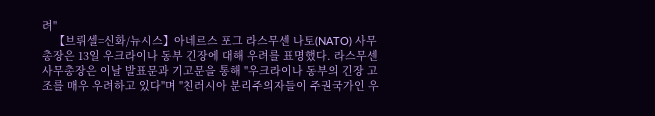려"
    【브뤼셀=신화/뉴시스】아네르스 포그 라스무센 나토(NATO) 사무총장은 13일 우크라이나 동부 긴장에 대해 우려를 표명했다. 라스무센 사무총장은 이날 발표문과 기고문을 통해 "우크라이나 동부의 긴장 고조를 매우 우려하고 있다"며 "친러시아 분리주의자들이 주권국가인 우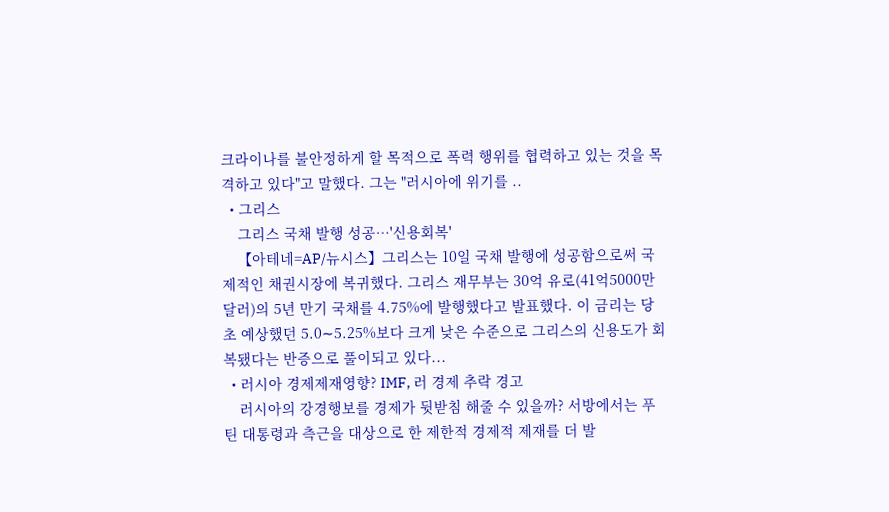크라이나를 불안정하게 할 목적으로 폭력 행위를 협력하고 있는 것을 목격하고 있다"고 말했다. 그는 "러시아에 위기를 ..
  • 그리스
    그리스 국채 발행 성공…'신용회복'
    【아테네=AP/뉴시스】그리스는 10일 국채 발행에 성공함으로써 국제적인 채권시장에 복귀했다. 그리스 재무부는 30억 유로(41억5000만 달러)의 5년 만기 국채를 4.75%에 발행했다고 발표했다. 이 금리는 당초 예상했던 5.0∼5.25%보다 크게 낮은 수준으로 그리스의 신용도가 회복됐다는 반증으로 풀이되고 있다...
  • 러시아 경제제재영향? IMF, 러 경제 추락 경고
    러시아의 강경행보를 경제가 뒷받침 해줄 수 있을까? 서방에서는 푸틴 대통령과 측근을 대상으로 한 제한적 경제적 제재를 더 발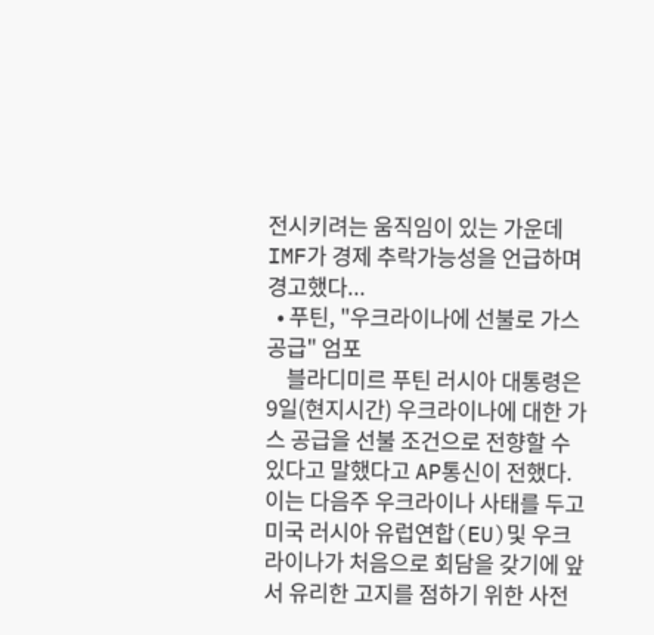전시키려는 움직임이 있는 가운데 IMF가 경제 추락가능성을 언급하며 경고했다...
  • 푸틴, "우크라이나에 선불로 가스 공급" 엄포
    블라디미르 푸틴 러시아 대통령은 9일(현지시간) 우크라이나에 대한 가스 공급을 선불 조건으로 전향할 수 있다고 말했다고 AP통신이 전했다. 이는 다음주 우크라이나 사태를 두고 미국 러시아 유럽연합(EU)및 우크라이나가 처음으로 회담을 갖기에 앞서 유리한 고지를 점하기 위한 사전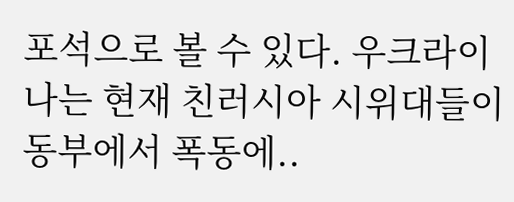포석으로 볼 수 있다. 우크라이나는 현재 친러시아 시위대들이 동부에서 폭동에..